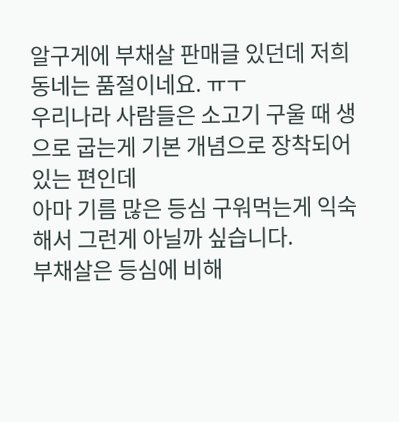알구게에 부채살 판매글 있던데 저희 동네는 품절이네요. ㅠㅜ
우리나라 사람들은 소고기 구울 때 생으로 굽는게 기본 개념으로 장착되어 있는 편인데
아마 기름 많은 등심 구워먹는게 익숙해서 그런게 아닐까 싶습니다.
부채살은 등심에 비해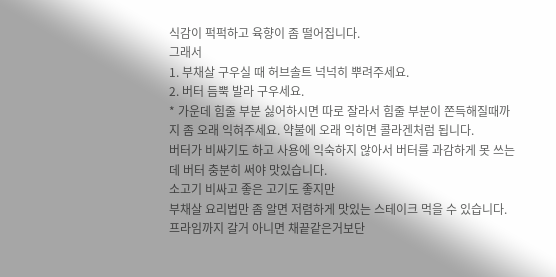식감이 퍽퍽하고 육향이 좀 떨어집니다.
그래서
1. 부채살 구우실 때 허브솔트 넉넉히 뿌려주세요.
2. 버터 듬뿍 발라 구우세요.
* 가운데 힘줄 부분 싫어하시면 따로 잘라서 힘줄 부분이 쫀득해질때까지 좀 오래 익혀주세요. 약불에 오래 익히면 콜라겐처럼 됩니다.
버터가 비싸기도 하고 사용에 익숙하지 않아서 버터를 과감하게 못 쓰는데 버터 충분히 써야 맛있습니다.
소고기 비싸고 좋은 고기도 좋지만
부채살 요리법만 좀 알면 저렴하게 맛있는 스테이크 먹을 수 있습니다.
프라임까지 갈거 아니면 채끝같은거보단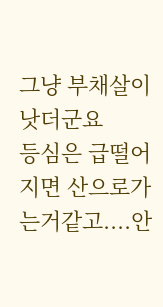그냥 부채살이 낫더군요
등심은 급떨어지면 산으로가는거같고....안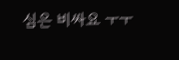심은 비싸요 ㅜㅜ